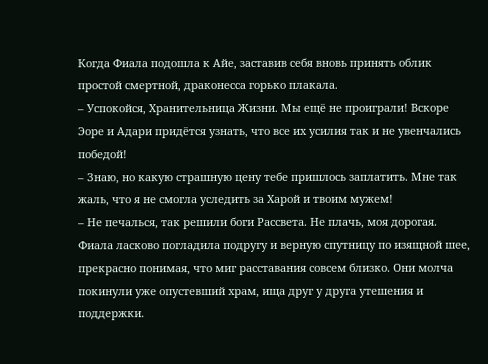Когда Фиала подошла к Айе, заставив себя вновь принять облик простой смертной, драконесса горько плакала.
– Успокойся, Хранительница Жизни. Мы ещё не проиграли! Вскоре Эоре и Адари придётся узнать, что все их усилия так и не увенчались победой!
– Знаю, но какую страшную цену тебе пришлось заплатить. Мне так жаль, что я не смогла уследить за Харой и твоим мужем!
– Не печалься, так решили боги Рассвета. Не плачь, моя дорогая.
Фиала ласково погладила подругу и верную спутницу по изящной шее, прекрасно понимая, что миг расставания совсем близко. Они молча покинули уже опустевший храм, ища друг у друга утешения и поддержки.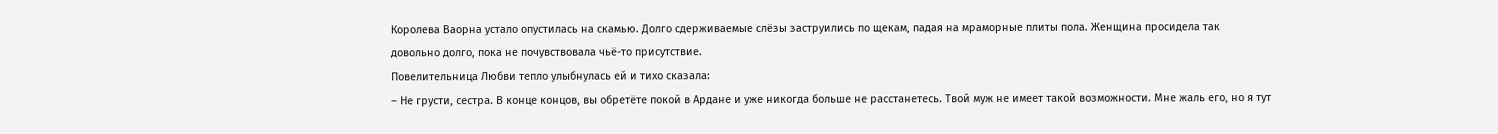Королева Ваорна устало опустилась на скамью. Долго сдерживаемые слёзы заструились по щекам, падая на мраморные плиты пола. Женщина просидела так довольно долго, пока не почувствовала чьё-то присутствие.
Повелительница Любви тепло улыбнулась ей и тихо сказала:
– Не грусти, сестра. В конце концов, вы обретёте покой в Ардане и уже никогда больше не расстанетесь. Твой муж не имеет такой возможности. Мне жаль его, но я тут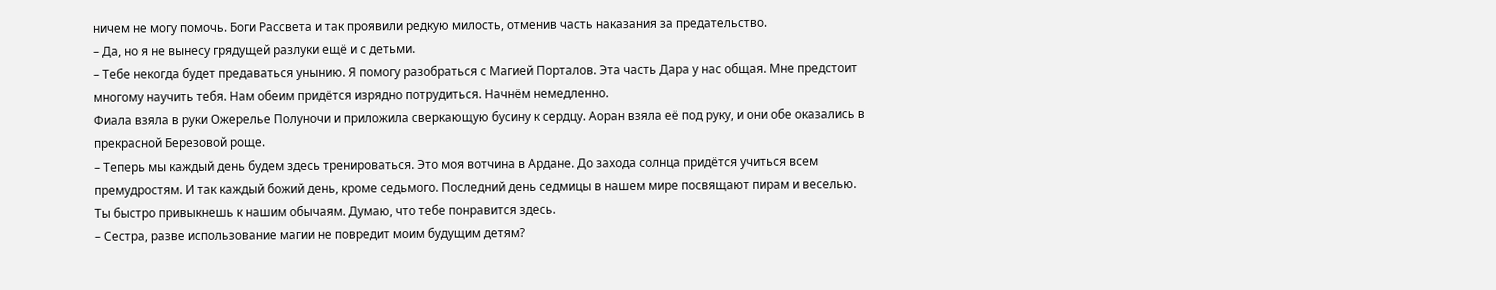ничем не могу помочь. Боги Рассвета и так проявили редкую милость, отменив часть наказания за предательство.
– Да, но я не вынесу грядущей разлуки ещё и с детьми.
– Тебе некогда будет предаваться унынию. Я помогу разобраться с Магией Порталов. Эта часть Дара у нас общая. Мне предстоит многому научить тебя. Нам обеим придётся изрядно потрудиться. Начнём немедленно.
Фиала взяла в руки Ожерелье Полуночи и приложила сверкающую бусину к сердцу. Аоран взяла её под руку, и они обе оказались в прекрасной Березовой роще.
– Теперь мы каждый день будем здесь тренироваться. Это моя вотчина в Ардане. До захода солнца придётся учиться всем премудростям. И так каждый божий день, кроме седьмого. Последний день седмицы в нашем мире посвящают пирам и веселью. Ты быстро привыкнешь к нашим обычаям. Думаю, что тебе понравится здесь.
– Сестра, разве использование магии не повредит моим будущим детям?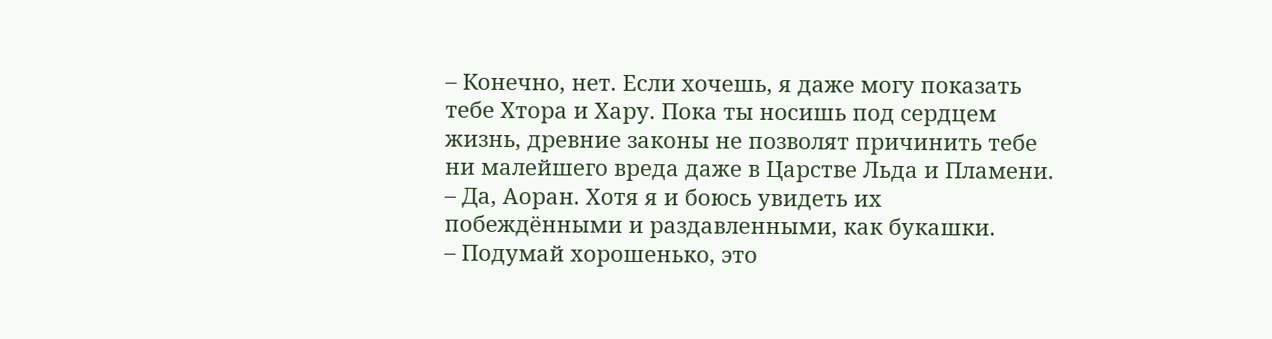– Конечно, нет. Если хочешь, я даже могу показать тебе Хтора и Хару. Пока ты носишь под сердцем жизнь, древние законы не позволят причинить тебе ни малейшего вреда даже в Царстве Льда и Пламени.
– Да, Аоран. Хотя я и боюсь увидеть их побеждёнными и раздавленными, как букашки.
– Подумай хорошенько, это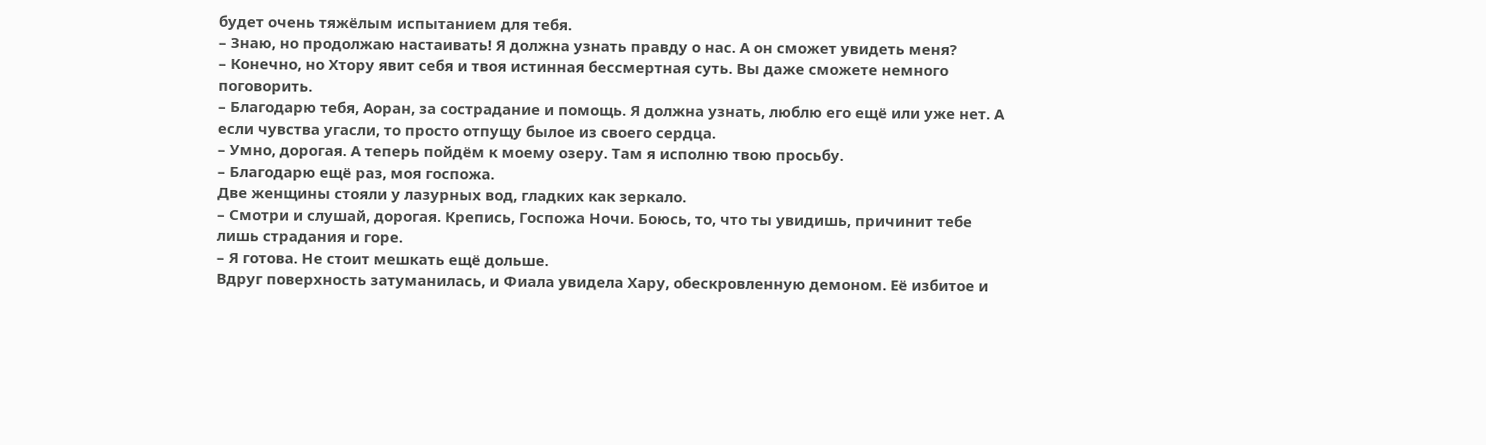будет очень тяжёлым испытанием для тебя.
– Знаю, но продолжаю настаивать! Я должна узнать правду о нас. А он сможет увидеть меня?
– Конечно, но Хтору явит себя и твоя истинная бессмертная суть. Вы даже сможете немного поговорить.
– Благодарю тебя, Аоран, за сострадание и помощь. Я должна узнать, люблю его ещё или уже нет. А если чувства угасли, то просто отпущу былое из своего сердца.
– Умно, дорогая. А теперь пойдём к моему озеру. Там я исполню твою просьбу.
– Благодарю ещё раз, моя госпожа.
Две женщины стояли у лазурных вод, гладких как зеркало.
– Смотри и слушай, дорогая. Крепись, Госпожа Ночи. Боюсь, то, что ты увидишь, причинит тебе лишь страдания и горе.
– Я готова. Не стоит мешкать ещё дольше.
Вдруг поверхность затуманилась, и Фиала увидела Хару, обескровленную демоном. Её избитое и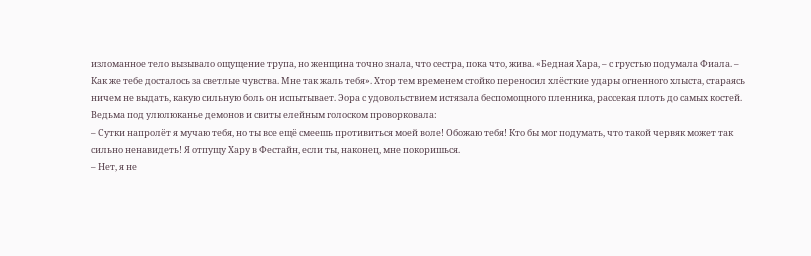изломанное тело вызывало ощущение трупа, но женщина точно знала, что сестра, пока что, жива. «Бедная Хара, – с грустью подумала Фиала. – Как же тебе досталось за светлые чувства. Мне так жаль тебя». Хтор тем временем стойко переносил хлёсткие удары огненного хлыста, стараясь ничем не выдать, какую сильную боль он испытывает. Эора с удовольствием истязала беспомощного пленника, рассекая плоть до самых костей. Ведьма под улюлюканье демонов и свиты елейным голоском проворковала:
– Сутки напролёт я мучаю тебя, но ты все ещё смеешь противиться моей воле! Обожаю тебя! Кто бы мог подумать, что такой червяк может так сильно ненавидеть! Я отпущу Хару в Фестайн, если ты, наконец, мне покоришься.
– Нет, я не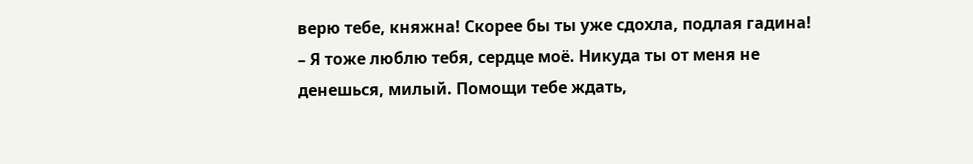верю тебе, княжна! Скорее бы ты уже сдохла, подлая гадина!
– Я тоже люблю тебя, сердце моё. Никуда ты от меня не денешься, милый. Помощи тебе ждать,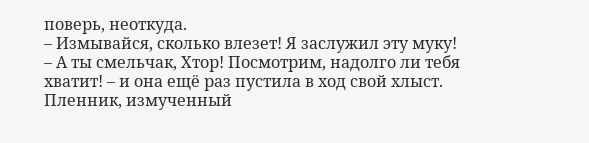поверь, неоткуда.
– Измывайся, сколько влезет! Я заслужил эту муку!
– А ты смельчак, Хтор! Посмотрим, надолго ли тебя хватит! – и она ещё раз пустила в ход свой хлыст.
Пленник, измученный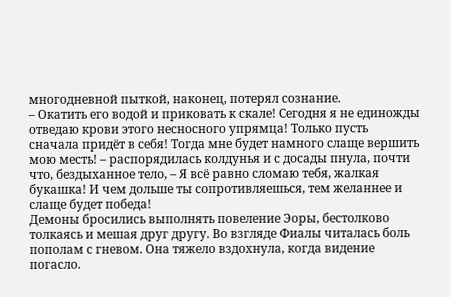многодневной пыткой, наконец, потерял сознание.
– Окатить его водой и приковать к скале! Сегодня я не единожды отведаю крови этого несносного упрямца! Только пусть сначала придёт в себя! Тогда мне будет намного слаще вершить мою месть! – распорядилась колдунья и с досады пнула, почти что, бездыханное тело, – Я всё равно сломаю тебя, жалкая букашка! И чем дольше ты сопротивляешься, тем желаннее и слаще будет победа!
Демоны бросились выполнять повеление Эоры, бестолково толкаясь и мешая друг другу. Во взгляде Фиалы читалась боль пополам с гневом. Она тяжело вздохнула, когда видение погасло.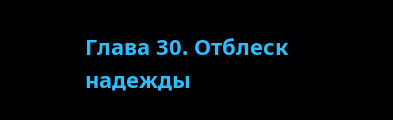Глава 30. Отблеск надежды